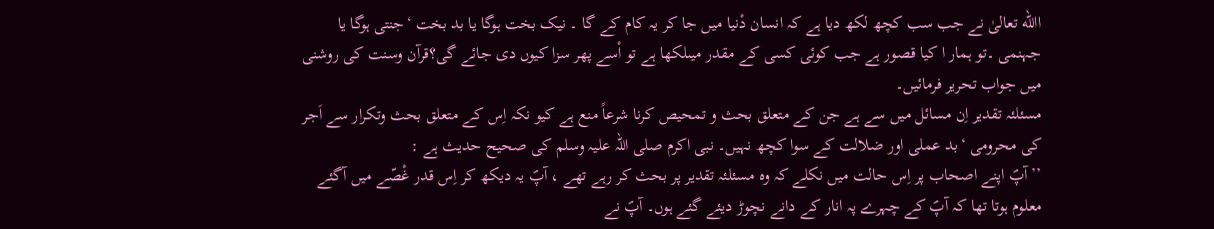االله تعالیٰ نے جب سب کچھ لکھ دیا ہے کہ انسان دْنیا میں جا کر یہ کام کے گا ۔ نیک بخت ہوگا یا بد بخت ‘جنتی ہوگا یا جہنمی ۔تو ہمار ا کیا قصور ہے جب کوئی کسی کے مقدر میںلکھا ہے تو اْسے پھر سزا کیوں دی جائے گی؟قرآن وسنت کی روشنی میں جواب تحریر فرمائیں۔
مسئلئہ تقدیر اِن مسائل میں سے ہے جن کے متعلق بحث و تمحیص کرنا شرعاً منع ہے کیو نکہ اِس کے متعلق بحث وتکرار سے اَجر کی محرومی ‘بد عملی اور ضلالت کے سوا کچھ نہیں۔ نبی اکرم صلی اللہ علیہ وسلم کی صحیح حدیث ہے :
’’آپؐ اپنے اصحاب پر اِس حالت میں نکلے کہ وہ مسئلئہ تقدیر پر بحث کر رہے تھے ، آپؐ یہ دیکھ کر اِس قدر غْصّے میں آگئے معلوم ہوتا تھا کہ آپؐ کے چہرے پہ انار کے دانے نچوڑ دیئے گئے ہوں۔ آپؐ نے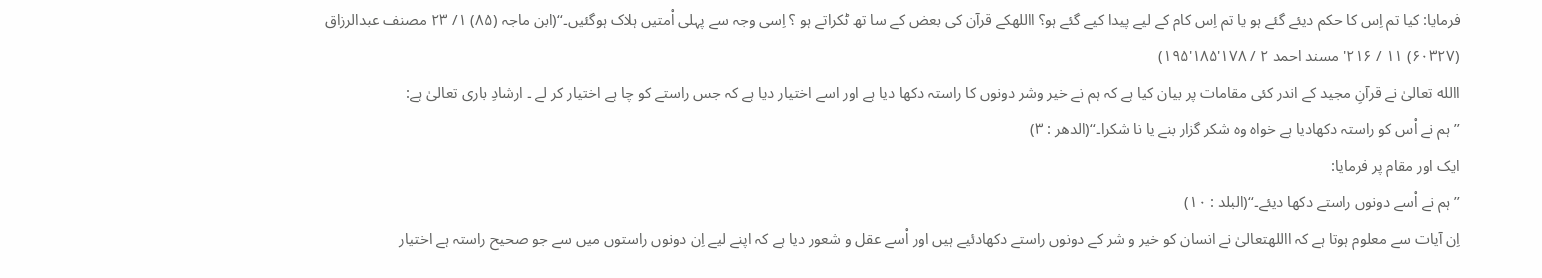فرمایا: کیا تم اِس کا حکم دیئے گئے ہو یا تم اِس کام کے لیے پیدا کیے گئے ہو؟ االلهکے قرآن کی بعض کے سا تھ ٹکراتے ہو ؟ اِسی وجہ سے پہلی اْمتیں ہلاک ہوگئیں۔‘‘(ابن ماجہ (۸۵) ۱/ ۲۳ مصنف عبدالرزاق (۶۰۳۲۷) ۱۱ / ۲۱۶' مسند احمد ۲ / ۱۷۸'۱۸۵'۱۹۵)
االله تعالیٰ نے قرآنِ مجید کے اندر کئی مقامات پر بیان کیا ہے کہ ہم نے خیر وشر دونوں کا راستہ دکھا دیا ہے اور اسے اختیار دیا ہے کہ جس راستے کو چا ہے اختیار کر لے ۔ ارشادِ باری تعالیٰ ہے:
’’ہم نے اْس کو راستہ دکھادیا ہے خواہ وہ شکر گزار بنے یا نا شکرا۔‘‘(الدھر : ۳)
ایک اور مقام پر فرمایا:
’’ہم نے اْسے دونوں راستے دکھا دیئے۔‘‘(البلد : ۱۰)
اِن آیات سے معلوم ہوتا ہے کہ االلهتعالیٰ نے انسان کو خیر و شر کے دونوں راستے دکھادئیے ہیں اور اْسے عقل و شعور دیا ہے کہ اپنے لیے اِن دونوں راستوں میں سے جو صحیح راستہ ہے اختیار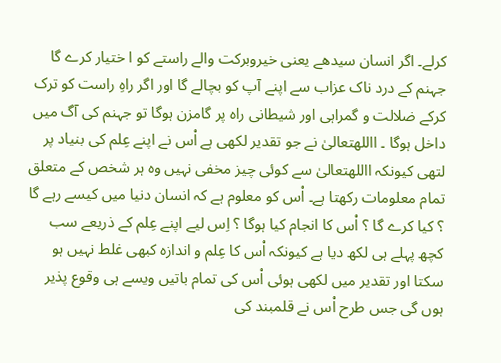کرلے۔ اگر انسان سیدھے یعنی خیروبرکت والے راستے کو ا ختیار کرے گا جہنم کے درد ناک عزاب سے اپنے آپ کو بچالے گا اور اگر راہِ راست کو ترک کرکے ضلالت و گمراہی اور شیطانی راہ پر گامزن ہوگا تو جہنم کی آگ میں داخل ہوگا ۔ االلهتعالیٰ نے جو تقدیر لکھی ہے اْس نے اپنے عِلم کی بنیاد پر لتھی کیونکہ االلهتعالیٰ سے کوئی چیز مخفی نہیں وہ ہر شخص کے متعلق تمام معلومات رکھتا ہے۔ اْس کو معلوم ہے کہ انسان دنیا میں کیسے رہے گا ؟ کیا کرے گا ؟ اْس کا انجام کیا ہوگا ؟ اِس لیے اپنے عِلم کے ذریعے سب کچھ پہلے ہی لکھ دیا ہے کیونکہ اْس کا عِلم و اندازہ کبھی غلط نہیں ہو سکتا اور تقدیر میں لکھی ہوئی اْس کی تمام باتیں ویسے ہی وقوع پذیر ہوں گی جس طرح اْس نے قلمبند کی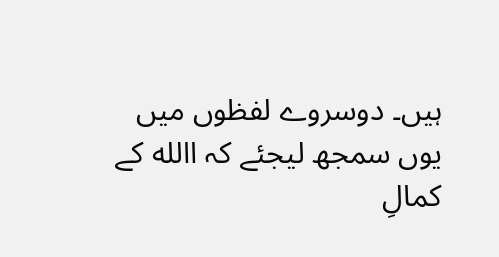ہیں۔ دوسروے لفظوں میں یوں سمجھ لیجئے کہ االله کے کمالِ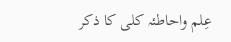عِلم واحاطئہ کلی کا ذکر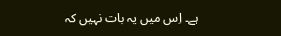ہے۔ اِس میں یہ بات نہیں کہ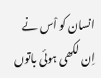انسان کو اْس نے اِن لکھی ہوئی باتوں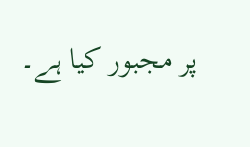پر مجبور کیا ہے۔